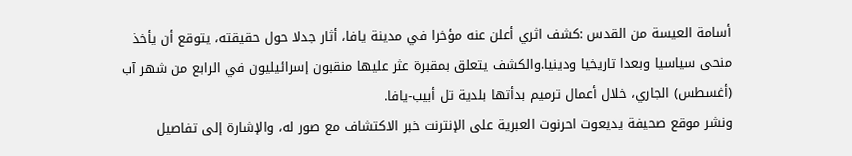أسامة العيسة من القدس :كشف اثري أعلن عنه مؤخرا في مدينة يافا، أثار جدلا حول حقيقته، يتوقع أن يأخذ منحى سياسيا وبعدا تاريخيا ودينيا.والكشف يتعلق بمقبرة عثر عليها منقبون إسرائيليون في الرابع من شهر آب (أغسطس) الجاري، خلال أعمال ترميم بدأتها بلدية تل أبيب-يافا.
ونشر موقع صحيفة يديعوت احرنوت العبرية على الإنترنت خبر الاكتشاف مع صور له، والإشارة إلى تفاصيل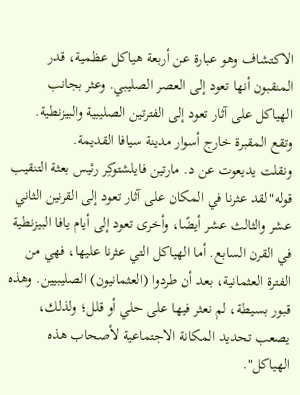الاكتشاف وهو عبارة عن أربعة هياكل عظمية، قدر المنقبون أنها تعود إلى العصر الصليبي. وعثر بجانب الهياكل على آثار تعود إلى الفترتين الصليبية والبيزنطية.
وتقع المقبرة خارج أسوار مدينة سيافا القديمة.
ونقلت يديعوت عن د. مارتين فايلشتوكِر رئيس بعثة التنقيب قوله"لقد عثرنا في المكان على آثار تعود إلى القرنين الثاني عشر والثالث عشر أيضًا، وأخرى تعود إلى أيام يافا البيزنطية في القرن السابع. أما الهياكل التي عثرنا عليها، فهي من الفترة العثمانية، بعد أن طردوا (العثمانيون) الصليبيين. وهذه قبور بسيطة، لم نعثر فيها على حلي أو قلل؛ ولذلك، يصعب تحديد المكانة الاجتماعية لأصحاب هذه الهياكل".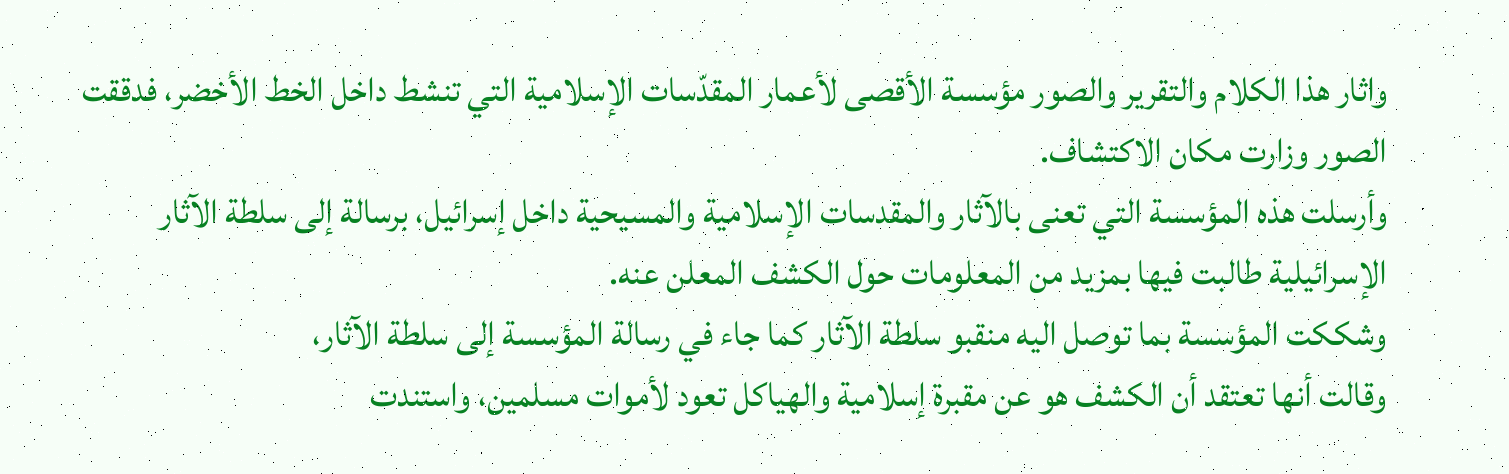واثار هذا الكلام والتقرير والصور مؤسسة الأقصى لأعمار المقدّسات الإسلامية التي تنشط داخل الخط الأخضر، فدققت الصور وزارت مكان الاكتشاف.
وأرسلت هذه المؤسسة التي تعنى بالآثار والمقدسات الإسلامية والمسيحية داخل إسرائيل، برسالة إلى سلطة الآثار الإسرائيلية طالبت فيها بمزيد من المعلومات حول الكشف المعلن عنه.
وشككت المؤسسة بما توصل اليه منقبو سلطة الآثار كما جاء في رسالة المؤسسة إلى سلطة الآثار،
وقالت أنها تعتقد أن الكشف هو عن مقبرة إسلامية والهياكل تعود لأموات مسلمين، واستندت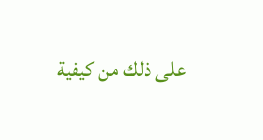على ذلك من كيفية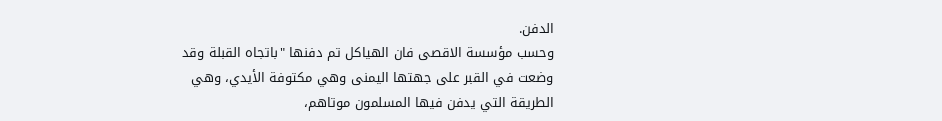الدفن.
وحسب مؤسسة الاقصى فان الهياكل تم دفنها "باتجاه القبلة وقد وضعت في القبر على جهتها اليمنى وهي مكتوفة الأيدي، وهي الطريقة التي يدفن فيها المسلمون موتاهم،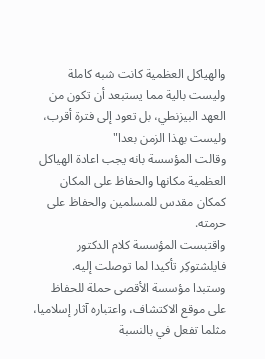والهياكل العظمية كانت شبه كاملة وليست بالية مما يستبعد أن تكون من العهد البيزنطي، بل تعود إلى فترة أقرب، وليست بهذا الزمن بعدا"
وقالت المؤسسة بانه يجب اعادة الهياكل العظمية مكانها والحفاظ على المكان كمكان مقدس للمسلمين والحفاظ على حرمته.
واقتبست المؤسسة كلام الدكتور فايلشتوكِر تأكيدا لما توصلت إليه.
وستبدا مؤسسة الأقصى حملة للحفاظ على موقع الاكتشاف، واعتباره آثار إسلاميا، مثلما تفعل في بالنسبة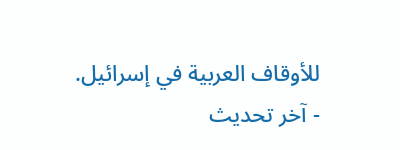للأوقاف العربية في إسرائيل.
- آخر تحديث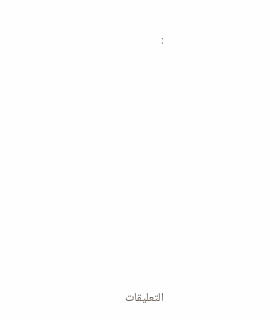:
















التعليقات